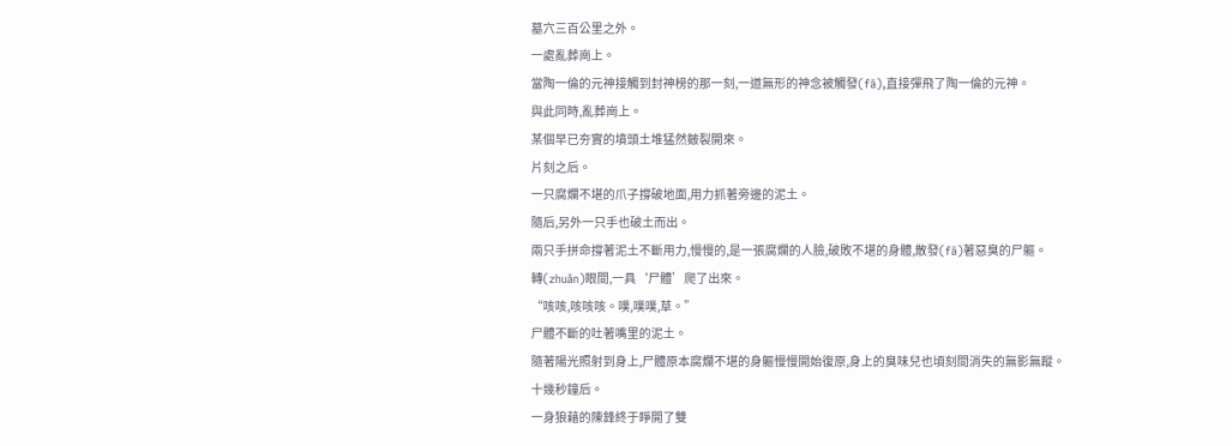墓穴三百公里之外。
一處亂葬崗上。
當陶一倫的元神接觸到封神榜的那一刻,一道無形的神念被觸發(fā),直接彈飛了陶一倫的元神。
與此同時,亂葬崗上。
某個早已夯實的墳頭土堆猛然皴裂開來。
片刻之后。
一只腐爛不堪的爪子撐破地面,用力抓著旁邊的泥土。
隨后,另外一只手也破土而出。
兩只手拼命撐著泥土不斷用力,慢慢的,是一張腐爛的人臉,破敗不堪的身體,散發(fā)著惡臭的尸軀。
轉(zhuǎn)眼間,一具‘尸體’爬了出來。
“咳咳,咳咳咳。噗,噗噗,草。”
尸體不斷的吐著嘴里的泥土。
隨著陽光照射到身上,尸體原本腐爛不堪的身軀慢慢開始復原,身上的臭味兒也頃刻間消失的無影無蹤。
十幾秒鐘后。
一身狼藉的陳鋒終于睜開了雙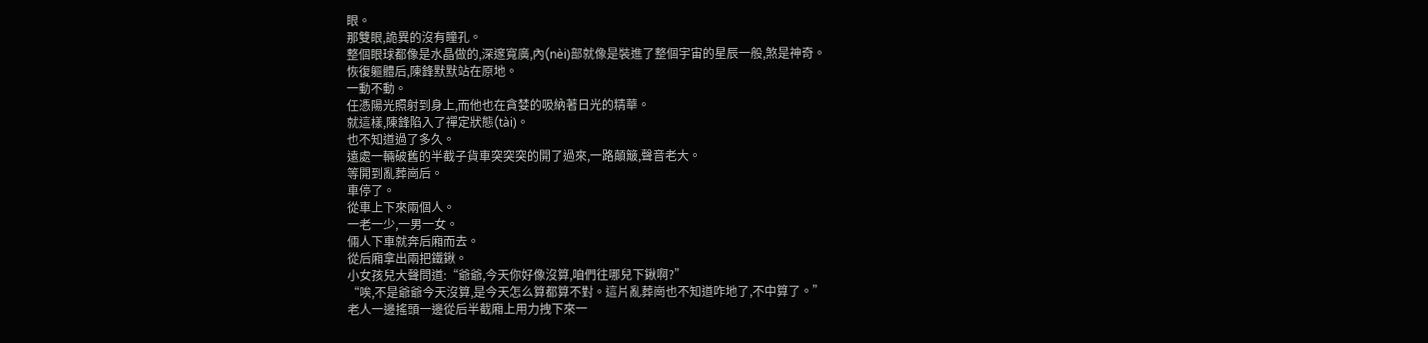眼。
那雙眼,詭異的沒有瞳孔。
整個眼球都像是水晶做的,深邃寬廣,內(nèi)部就像是裝進了整個宇宙的星辰一般,煞是神奇。
恢復軀體后,陳鋒默默站在原地。
一動不動。
任憑陽光照射到身上,而他也在貪婪的吸納著日光的精華。
就這樣,陳鋒陷入了禪定狀態(tài)。
也不知道過了多久。
遠處一輛破舊的半截子貨車突突突的開了過來,一路顛簸,聲音老大。
等開到亂葬崗后。
車停了。
從車上下來兩個人。
一老一少,一男一女。
倆人下車就奔后廂而去。
從后廂拿出兩把鐵鍬。
小女孩兒大聲問道:“爺爺,今天你好像沒算,咱們往哪兒下鍬啊?”
“唉,不是爺爺今天沒算,是今天怎么算都算不對。這片亂葬崗也不知道咋地了,不中算了。”
老人一邊搖頭一邊從后半截廂上用力拽下來一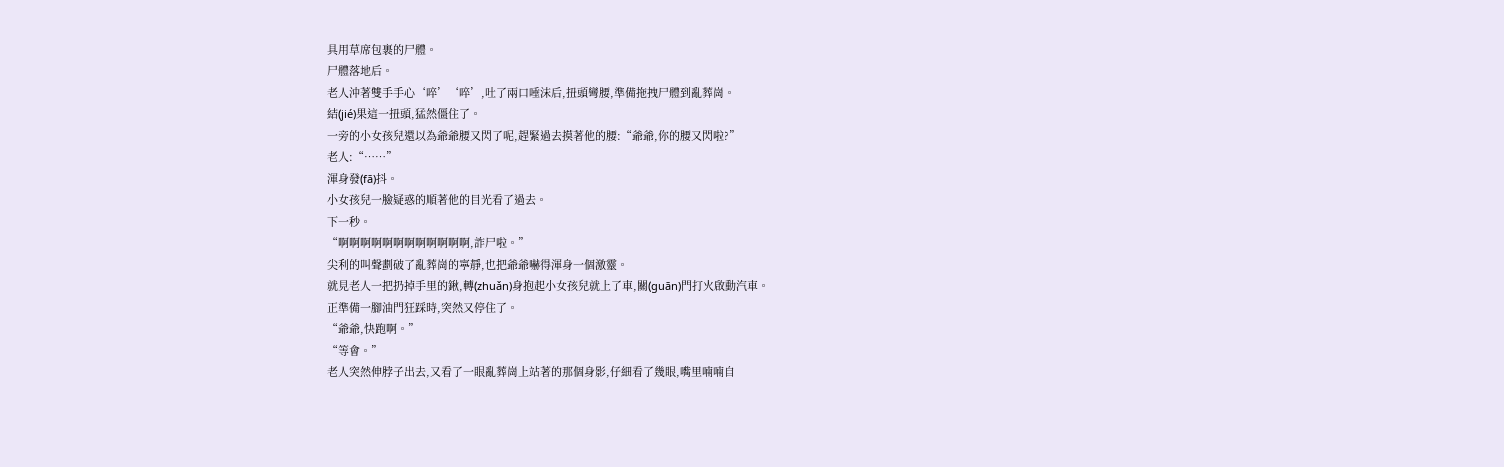具用草席包裹的尸體。
尸體落地后。
老人沖著雙手手心‘啐’‘啐’,吐了兩口唾沫后,扭頭彎腰,準備拖拽尸體到亂葬崗。
結(jié)果這一扭頭,猛然僵住了。
一旁的小女孩兒還以為爺爺腰又閃了呢,趕緊過去摸著他的腰:“爺爺,你的腰又閃啦?”
老人:“……”
渾身發(fā)抖。
小女孩兒一臉疑惑的順著他的目光看了過去。
下一秒。
“啊啊啊啊啊啊啊啊啊啊啊啊,詐尸啦。”
尖利的叫聲劃破了亂葬崗的寧靜,也把爺爺嚇得渾身一個激靈。
就見老人一把扔掉手里的鍬,轉(zhuǎn)身抱起小女孩兒就上了車,關(guān)門打火啟動汽車。
正準備一腳油門狂踩時,突然又停住了。
“爺爺,快跑啊。”
“等會。”
老人突然伸脖子出去,又看了一眼亂葬崗上站著的那個身影,仔細看了幾眼,嘴里喃喃自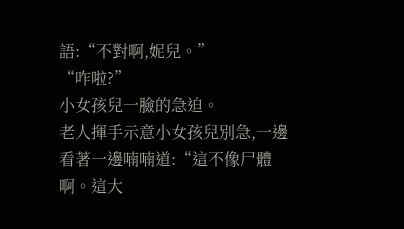語:“不對啊,妮兒。”
“咋啦?”
小女孩兒一臉的急迫。
老人揮手示意小女孩兒別急,一邊看著一邊喃喃道:“這不像尸體啊。這大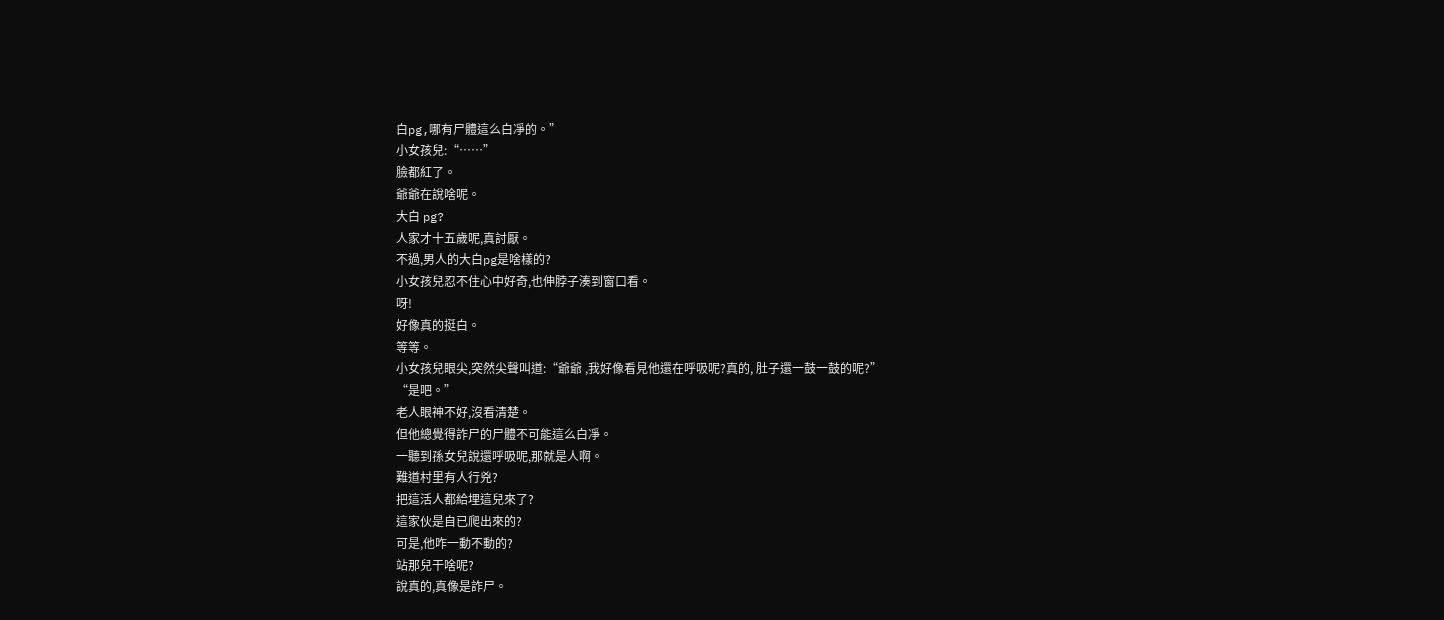白pg,哪有尸體這么白凈的。”
小女孩兒:“……”
臉都紅了。
爺爺在說啥呢。
大白 pg?
人家才十五歲呢,真討厭。
不過,男人的大白pg是啥樣的?
小女孩兒忍不住心中好奇,也伸脖子湊到窗口看。
呀!
好像真的挺白。
等等。
小女孩兒眼尖,突然尖聲叫道:“爺爺 ,我好像看見他還在呼吸呢?真的, 肚子還一鼓一鼓的呢?”
“是吧。”
老人眼神不好,沒看清楚。
但他總覺得詐尸的尸體不可能這么白凈。
一聽到孫女兒說還呼吸呢,那就是人啊。
難道村里有人行兇?
把這活人都給埋這兒來了?
這家伙是自已爬出來的?
可是,他咋一動不動的?
站那兒干啥呢?
說真的,真像是詐尸。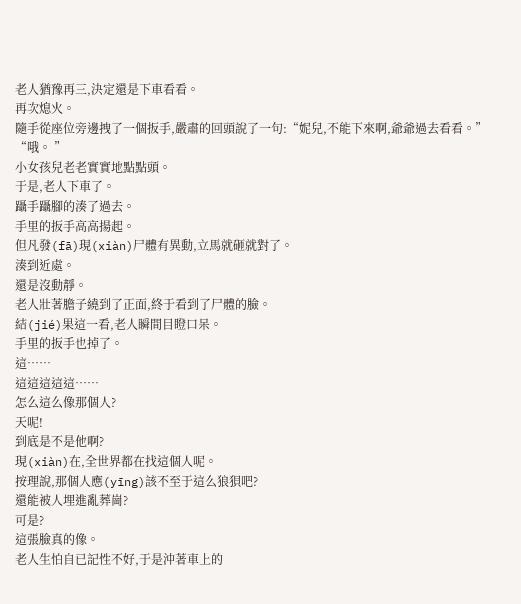老人猶豫再三,決定還是下車看看。
再次熄火。
隨手從座位旁邊拽了一個扳手,嚴肅的回頭說了一句:“妮兒,不能下來啊,爺爺過去看看。”
“哦。 ”
小女孩兒老老實實地點點頭。
于是,老人下車了。
躡手躡腳的湊了過去。
手里的扳手高高揚起。
但凡發(fā)現(xiàn)尸體有異動,立馬就砸就對了。
湊到近處。
還是沒動靜。
老人壯著膽子繞到了正面,終于看到了尸體的臉。
結(jié)果這一看,老人瞬間目瞪口呆。
手里的扳手也掉了。
這……
這這這這這……
怎么這么像那個人?
天呢!
到底是不是他啊?
現(xiàn)在,全世界都在找這個人呢。
按理說,那個人應(yīng)該不至于這么狼狽吧?
還能被人埋進亂葬崗?
可是?
這張臉真的像。
老人生怕自已記性不好,于是沖著車上的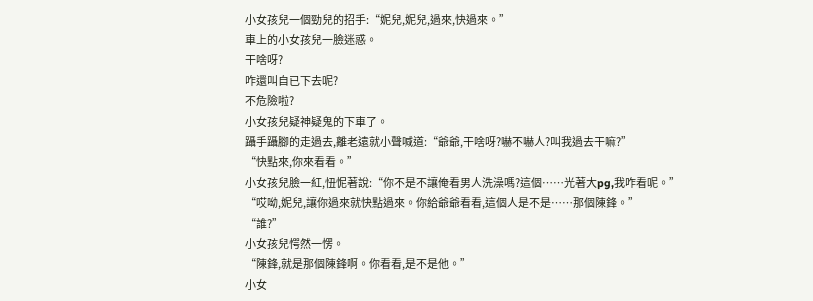小女孩兒一個勁兒的招手:“妮兒,妮兒,過來,快過來。”
車上的小女孩兒一臉迷惑。
干啥呀?
咋還叫自已下去呢?
不危險啦?
小女孩兒疑神疑鬼的下車了。
躡手躡腳的走過去,離老遠就小聲喊道:“爺爺,干啥呀?嚇不嚇人?叫我過去干嘛?”
“快點來,你來看看。”
小女孩兒臉一紅,忸怩著說:“你不是不讓俺看男人洗澡嗎?這個……光著大pg,我咋看呢。”
“哎呦,妮兒,讓你過來就快點過來。你給爺爺看看,這個人是不是……那個陳鋒。”
“誰?”
小女孩兒愕然一愣。
“陳鋒,就是那個陳鋒啊。你看看,是不是他。”
小女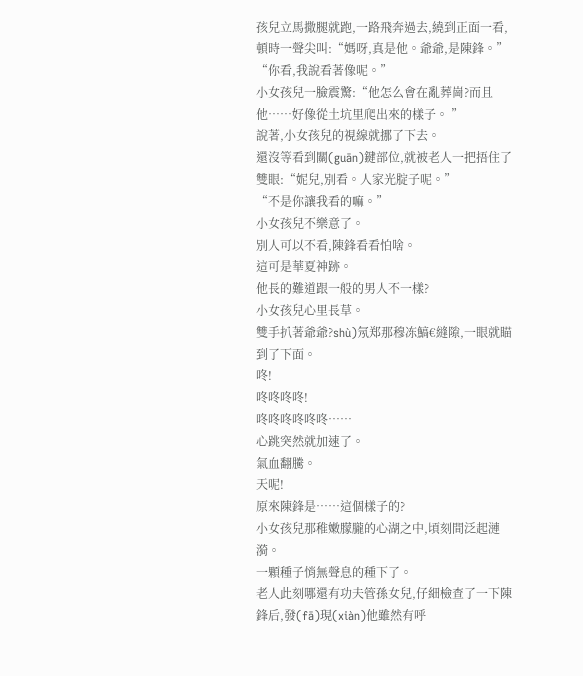孩兒立馬撒腿就跑,一路飛奔過去,繞到正面一看,頓時一聲尖叫:“媽呀,真是他。爺爺,是陳鋒。”
“你看,我說看著像呢。”
小女孩兒一臉震驚:“他怎么會在亂葬崗?而且他……好像從土坑里爬出來的樣子。 ”
說著,小女孩兒的視線就挪了下去。
還沒等看到關(guān)鍵部位,就被老人一把捂住了雙眼:“妮兒,別看。人家光腚子呢。”
“不是你讓我看的嘛。”
小女孩兒不樂意了。
別人可以不看,陳鋒看看怕啥。
這可是華夏神跡。
他長的難道跟一般的男人不一樣?
小女孩兒心里長草。
雙手扒著爺爺?shù)氖郑那穆冻鰝€縫隙,一眼就瞄到了下面。
咚!
咚咚咚咚!
咚咚咚咚咚咚……
心跳突然就加速了。
氣血翻騰。
天呢!
原來陳鋒是……這個樣子的?
小女孩兒那稚嫩朦朧的心湖之中,頃刻間泛起漣漪。
一顆種子悄無聲息的種下了。
老人此刻哪還有功夫管孫女兒,仔細檢查了一下陳鋒后,發(fā)現(xiàn)他雖然有呼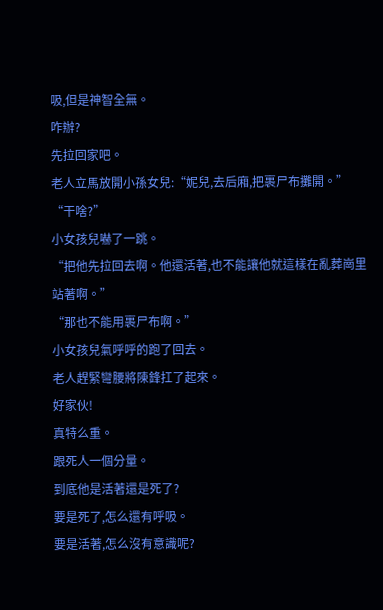吸,但是神智全無。
咋辦?
先拉回家吧。
老人立馬放開小孫女兒:“妮兒,去后廂,把裹尸布攤開。”
“干啥?”
小女孩兒嚇了一跳。
“把他先拉回去啊。他還活著,也不能讓他就這樣在亂葬崗里站著啊。”
“那也不能用裹尸布啊。”
小女孩兒氣呼呼的跑了回去。
老人趕緊彎腰將陳鋒扛了起來。
好家伙!
真特么重。
跟死人一個分量。
到底他是活著還是死了?
要是死了,怎么還有呼吸。
要是活著,怎么沒有意識呢?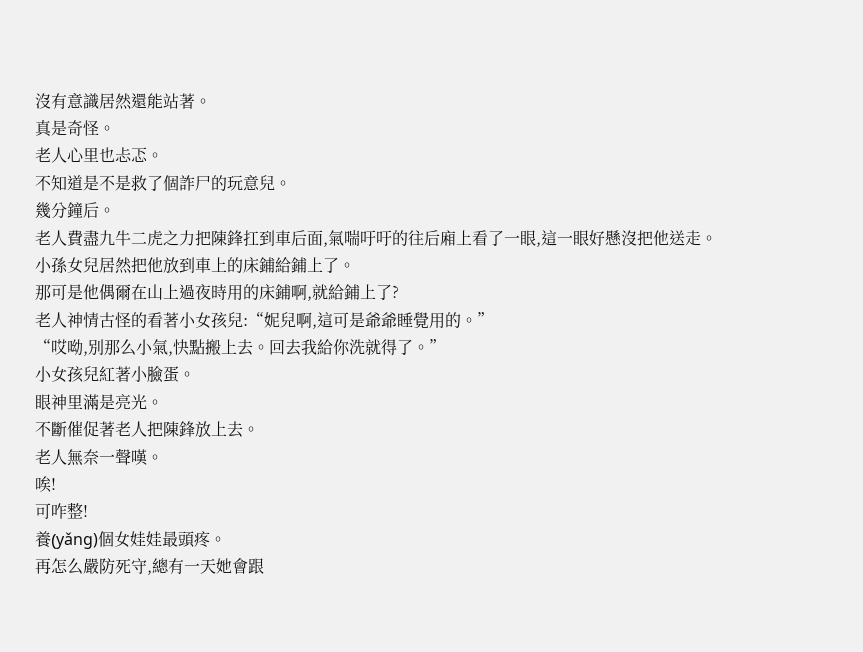沒有意識居然還能站著。
真是奇怪。
老人心里也忐忑。
不知道是不是救了個詐尸的玩意兒。
幾分鐘后。
老人費盡九牛二虎之力把陳鋒扛到車后面,氣喘吁吁的往后廂上看了一眼,這一眼好懸沒把他送走。
小孫女兒居然把他放到車上的床鋪給鋪上了。
那可是他偶爾在山上過夜時用的床鋪啊,就給鋪上了?
老人神情古怪的看著小女孩兒:“妮兒啊,這可是爺爺睡覺用的。”
“哎呦,別那么小氣,快點搬上去。回去我給你洗就得了。”
小女孩兒紅著小臉蛋。
眼神里滿是亮光。
不斷催促著老人把陳鋒放上去。
老人無奈一聲嘆。
唉!
可咋整!
養(yǎng)個女娃娃最頭疼。
再怎么嚴防死守,總有一天她會跟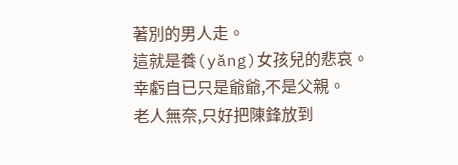著別的男人走。
這就是養(yǎng)女孩兒的悲哀。
幸虧自已只是爺爺,不是父親。
老人無奈,只好把陳鋒放到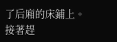了后廂的床鋪上。
接著趕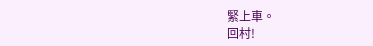緊上車。
回村!